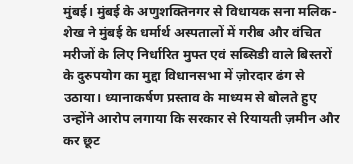मुंबई। मुंबई के अणुशक्तिनगर से विधायक सना मलिक-शेख ने मुंबई के धर्मार्थ अस्पतालों में गरीब और वंचित मरीजों के लिए निर्धारित मुफ्त एवं सब्सिडी वाले बिस्तरों के दुरुपयोग का मुद्दा विधानसभा में ज़ोरदार ढंग से उठाया। ध्यानाकर्षण प्रस्ताव के माध्यम से बोलते हुए उन्होंने आरोप लगाया कि सरकार से रियायती ज़मीन और कर छूट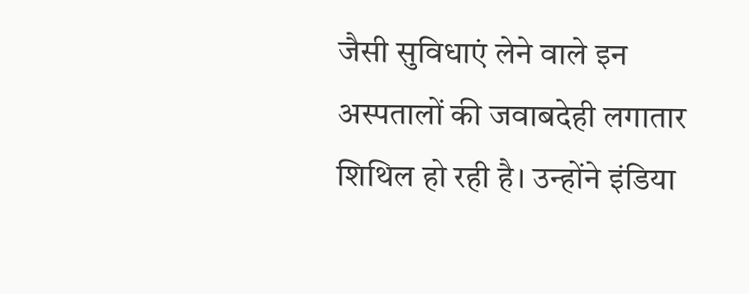जैसी सुविधाएं लेने वाले इन अस्पतालों की जवाबदेही लगातार शिथिल हो रही है। उन्होंने इंडिया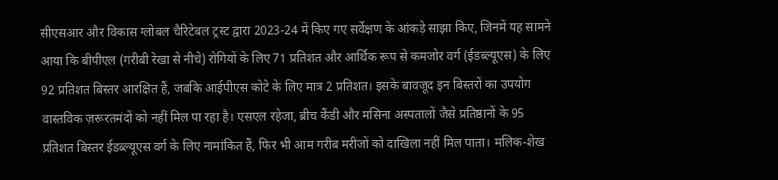सीएसआर और विकास ग्लोबल चैरिटेबल ट्रस्ट द्वारा 2023-24 में किए गए सर्वेक्षण के आंकड़े साझा किए, जिनमें यह सामने आया कि बीपीएल (गरीबी रेखा से नीचे) रोगियों के लिए 71 प्रतिशत और आर्थिक रूप से कमजोर वर्ग (ईडब्ल्यूएस) के लिए 92 प्रतिशत बिस्तर आरक्षित हैं, जबकि आईपीएस कोटे के लिए मात्र 2 प्रतिशत। इसके बावजूद इन बिस्तरों का उपयोग वास्तविक ज़रूरतमंदों को नहीं मिल पा रहा है। एसएल रहेजा, ब्रीच कैंडी और मसिना अस्पतालों जैसे प्रतिष्ठानों के 95 प्रतिशत बिस्तर ईडब्ल्यूएस वर्ग के लिए नामांकित हैं, फिर भी आम गरीब मरीजों को दाखिला नहीं मिल पाता। मलिक-शेख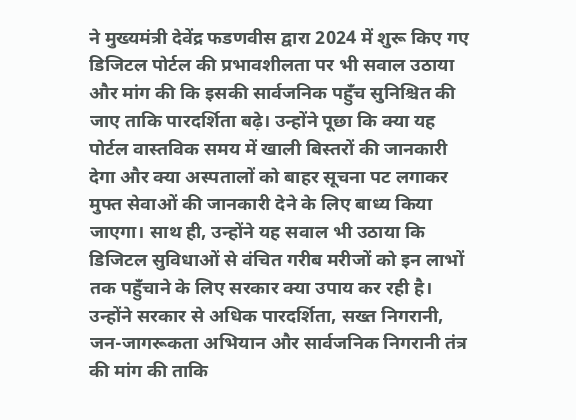ने मुख्यमंत्री देवेंद्र फडणवीस द्वारा 2024 में शुरू किए गए डिजिटल पोर्टल की प्रभावशीलता पर भी सवाल उठाया और मांग की कि इसकी सार्वजनिक पहुँच सुनिश्चित की जाए ताकि पारदर्शिता बढ़े। उन्होंने पूछा कि क्या यह पोर्टल वास्तविक समय में खाली बिस्तरों की जानकारी देगा और क्या अस्पतालों को बाहर सूचना पट लगाकर मुफ्त सेवाओं की जानकारी देने के लिए बाध्य किया जाएगा। साथ ही, उन्होंने यह सवाल भी उठाया कि डिजिटल सुविधाओं से वंचित गरीब मरीजों को इन लाभों तक पहुँचाने के लिए सरकार क्या उपाय कर रही है। उन्होंने सरकार से अधिक पारदर्शिता, सख्त निगरानी, जन-जागरूकता अभियान और सार्वजनिक निगरानी तंत्र की मांग की ताकि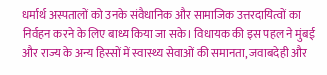धर्मार्थ अस्पतालों को उनके संवैधानिक और सामाजिक उत्तरदायित्वों का निर्वहन करने के लिए बाध्य किया जा सके। विधायक की इस पहल ने मुंबई और राज्य के अन्य हिस्सों में स्वास्थ्य सेवाओं की समानता, जवाबदेही और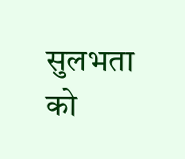सुलभता को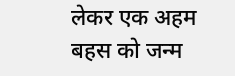लेकर एक अहम बहस को जन्म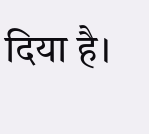दिया है।